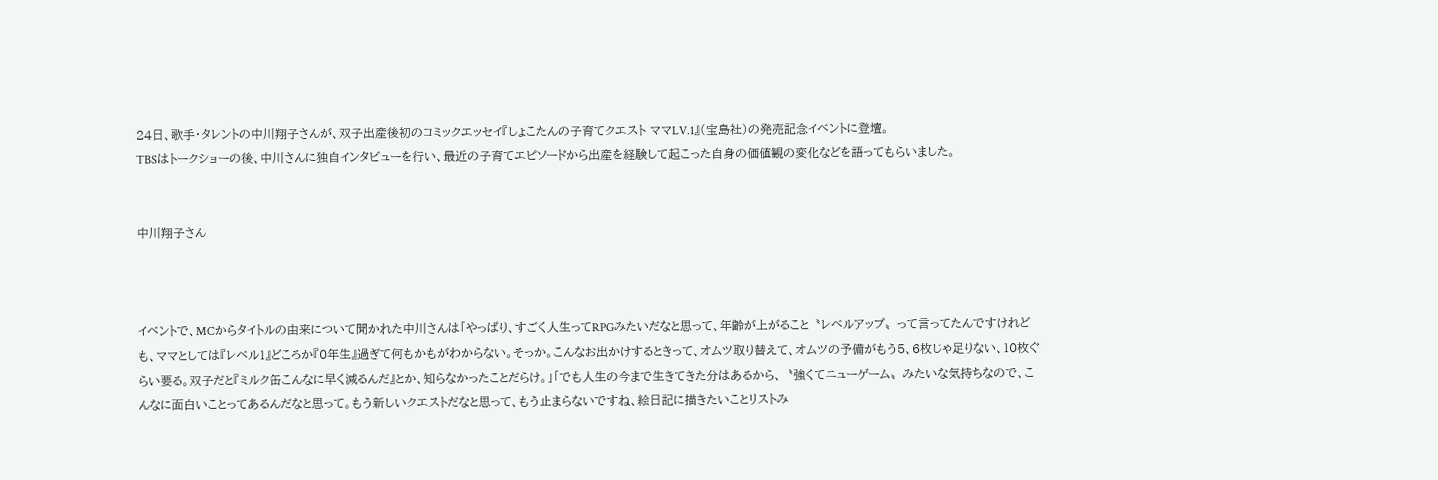24日、歌手・タレントの中川翔子さんが、双子出産後初のコミックエッセイ『しょこたんの子育てクエスト ママLV.1』(宝島社)の発売記念イベントに登壇。
TBSはトークショーの後、中川さんに独自インタビューを行い、最近の子育てエピソードから出産を経験して起こった自身の価値観の変化などを語ってもらいました。


中川翔子さん



イベントで、MCからタイトルの由来について聞かれた中川さんは「やっぱり、すごく人生ってRPGみたいだなと思って、年齢が上がること〝レベルアップ〟って言ってたんですけれども、ママとしては『レベル1』どころか『0年生』過ぎて何もかもがわからない。そっか。こんなお出かけするときって、オムツ取り替えて、オムツの予備がもう5、6枚じゃ足りない、10枚ぐらい要る。双子だと『ミルク缶こんなに早く減るんだ』とか、知らなかったことだらけ。」「でも人生の今まで生きてきた分はあるから、〝強くてニューゲーム〟みたいな気持ちなので、こんなに面白いことってあるんだなと思って。もう新しいクエストだなと思って、もう止まらないですね、絵日記に描きたいことリストみ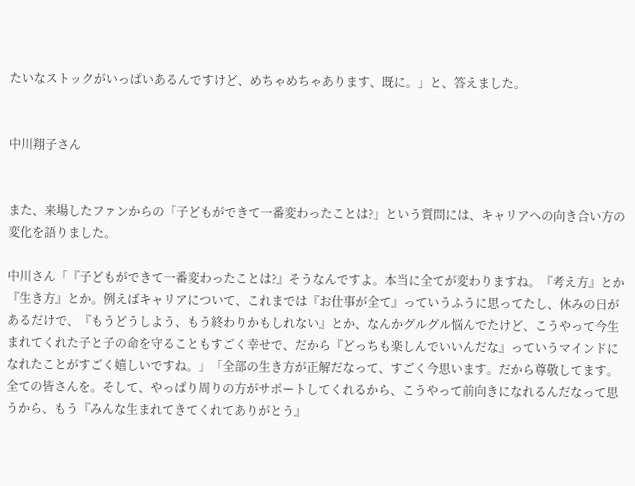たいなストックがいっぱいあるんですけど、めちゃめちゃあります、既に。」と、答えました。


中川翔子さん


また、来場したファンからの「子どもができて一番変わったことは?」という質問には、キャリアへの向き合い方の変化を語りました。

中川さん「『子どもができて一番変わったことは?』そうなんですよ。本当に全てが変わりますね。『考え方』とか『生き方』とか。例えばキャリアについて、これまでは『お仕事が全て』っていうふうに思ってたし、休みの日があるだけで、『もうどうしよう、もう終わりかもしれない』とか、なんかグルグル悩んでたけど、こうやって今生まれてくれた子と子の命を守ることもすごく幸せで、だから『どっちも楽しんでいいんだな』っていうマインドになれたことがすごく嬉しいですね。」「全部の生き方が正解だなって、すごく今思います。だから尊敬してます。全ての皆さんを。そして、やっぱり周りの方がサポートしてくれるから、こうやって前向きになれるんだなって思うから、もう『みんな生まれてきてくれてありがとう』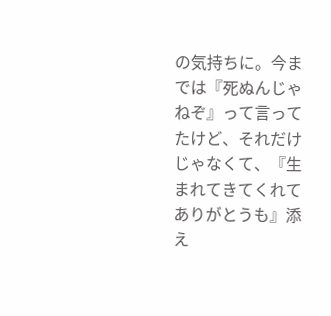の気持ちに。今までは『死ぬんじゃねぞ』って言ってたけど、それだけじゃなくて、『生まれてきてくれてありがとうも』添え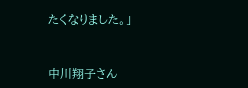たくなりました。」


中川翔子さん